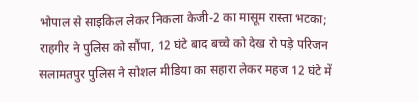भोपाल से साइकिल लेकर निकला केजी-2 का मासूम रास्ता भटका; राहगीर ने पुलिस को सौंपा, 12 घंटे बाद बच्चे को देख रो पड़े परिजन
सलामतपुर पुलिस ने सोशल मीडिया का सहारा लेकर महज 12 घंटे में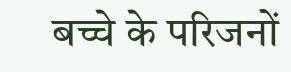बच्चे के परिजनों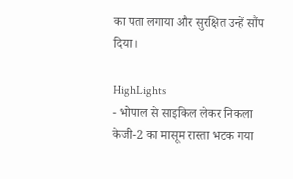का पता लगाया और सुरक्षित उन्हें सौंप दिया।

HighLights
- भोपाल से साइकिल लेकर निकला केजी-2 का मासूम रास्ता भटक गया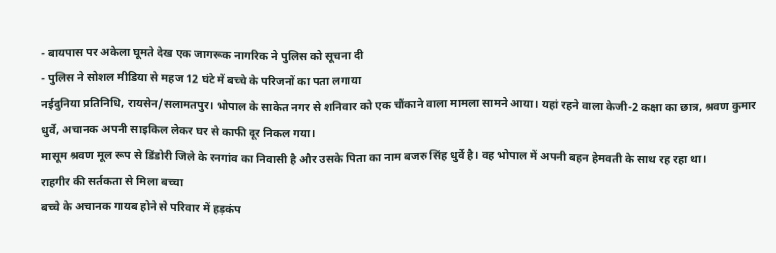- बायपास पर अकेला घूमते देख एक जागरूक नागरिक ने पुलिस को सूचना दी
- पुलिस ने सोशल मीडिया से महज 12 घंटे में बच्चे के परिजनों का पता लगाया
नईदुनिया प्रतिनिधि, रायसेन/सलामतपुर। भोपाल के साकेत नगर से शनिवार को एक चौंकाने वाला मामला सामने आया। यहां रहने वाला केजी-2 कक्षा का छात्र, श्रवण कुमार धुर्वे, अचानक अपनी साइकिल लेकर घर से काफी दूर निकल गया।
मासूम श्रवण मूल रूप से डिंडोरी जिले के रनगांव का निवासी है और उसके पिता का नाम बजरु सिंह धुर्वे है। वह भोपाल में अपनी बहन हेमवती के साथ रह रहा था।
राहगीर की सर्तकता से मिला बच्चा
बच्चे के अचानक गायब होने से परिवार में हड़कंप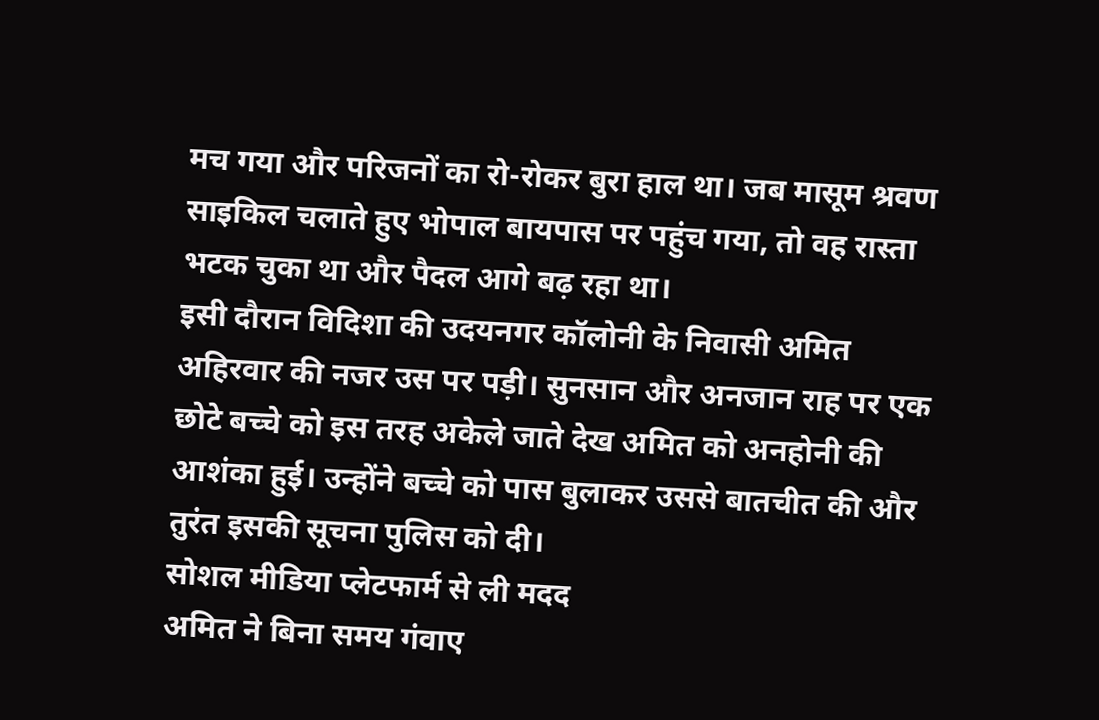मच गया और परिजनों का रो-रोकर बुरा हाल था। जब मासूम श्रवण साइकिल चलाते हुए भोपाल बायपास पर पहुंच गया, तो वह रास्ता भटक चुका था और पैदल आगे बढ़ रहा था।
इसी दौरान विदिशा की उदयनगर कॉलोनी के निवासी अमित अहिरवार की नजर उस पर पड़ी। सुनसान और अनजान राह पर एक छोटे बच्चे को इस तरह अकेले जाते देख अमित को अनहोनी की आशंका हुई। उन्होंने बच्चे को पास बुलाकर उससे बातचीत की और तुरंत इसकी सूचना पुलिस को दी।
सोशल मीडिया प्लेटफार्म से ली मदद
अमित ने बिना समय गंवाए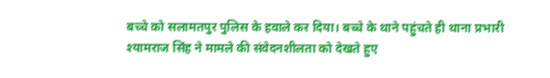बच्चे को सलामतपुर पुलिस के हवाले कर दिया। बच्चे के थाने पहुंचते ही थाना प्रभारी श्यामराज सिंह ने मामले की संवेदनशीलता को देखते हुए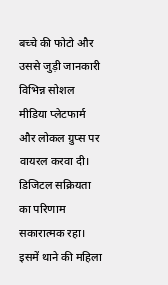बच्चे की फोटो और उससे जुड़ी जानकारी विभिन्न सोशल मीडिया प्लेटफार्म और लोकल ग्रुप्स पर वायरल करवा दी।
डिजिटल सक्रियता का परिणाम सकारात्मक रहा। इसमें थाने की महिला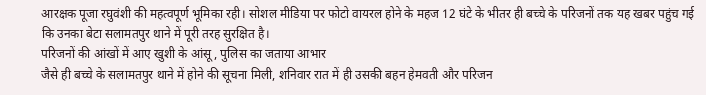आरक्षक पूजा रघुवंशी की महत्वपूर्ण भूमिका रही। सोशल मीडिया पर फोटो वायरल होने के महज 12 घंटे के भीतर ही बच्चे के परिजनों तक यह खबर पहुंच गई कि उनका बेटा सलामतपुर थाने में पूरी तरह सुरक्षित है।
परिजनों की आंखों में आए खुशी के आंसू, पुलिस का जताया आभार
जैसे ही बच्चे के सलामतपुर थाने में होने की सूचना मिली, शनिवार रात में ही उसकी बहन हेमवती और परिजन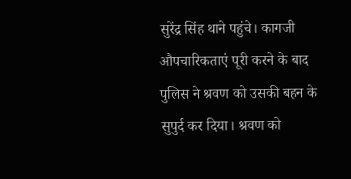सुरेंद्र सिंह थाने पहुंचे। कागजी औपचारिकताएं पूरी करने के बाद पुलिस ने श्रवण को उसकी बहन के सुपुर्द कर दिया। श्रवण को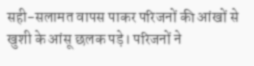सही-सलामत वापस पाकर परिजनों की आंखों से खुशी के आंसू छलक पड़े। परिजनों ने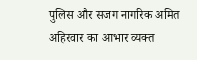पुलिस और सजग नागरिक अमित अहिरवार का आभार व्यक्त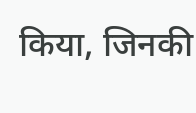किया, जिनकी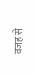वजह से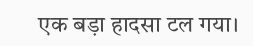एक बड़ा हादसा टल गया।